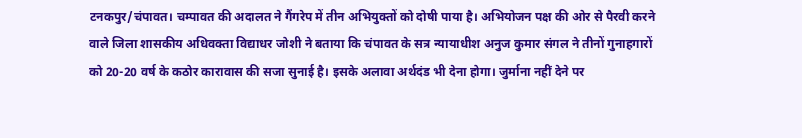टनकपुर/चंपावत। चम्पावत की अदालत ने गैंगरेप में तीन अभियुक्तों को दोषी पाया है। अभियोजन पक्ष की ओर से पैरवी करने वाले जिला शासकीय अधिवक्ता विद्याधर जोशी ने बताया कि चंपावत के सत्र न्यायाधीश अनुज कुमार संगल ने तीनों गुनाहगारों को 20-20 वर्ष के कठोर कारावास की सजा सुनाई है। इसके अलावा अर्थदंड भी देना होगा। जुर्माना नहीं देने पर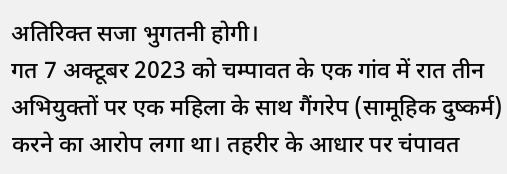अतिरिक्त सजा भुगतनी होगी।
गत 7 अक्टूबर 2023 को चम्पावत के एक गांव में रात तीन अभियुक्तों पर एक महिला के साथ गैंगरेप (सामूहिक दुष्कर्म) करने का आरोप लगा था। तहरीर के आधार पर चंपावत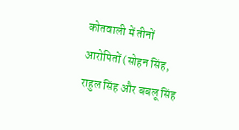कोतवाली में तीनों आरोपितों (सोहन सिंह, राहुल सिंह और बबलू सिंह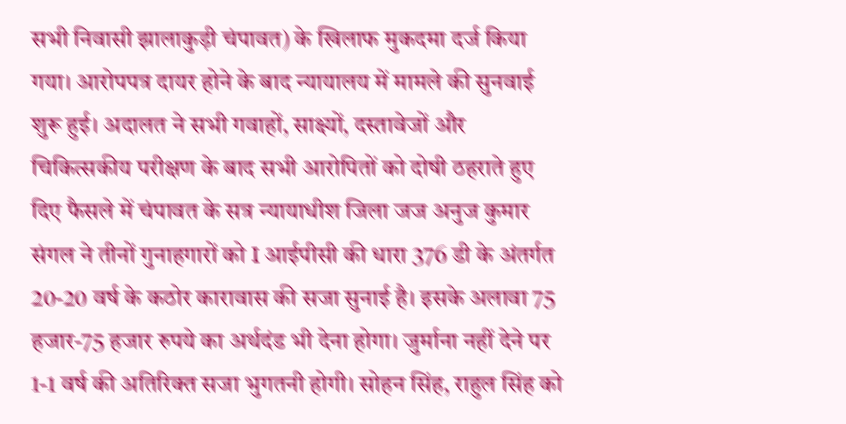सभी निवासी झालाकुड़ी चंपावत) के खिलाफ मुकदमा दर्ज किया गया। आरोपपत्र दायर होने के बाद न्यायालय में मामले की सुनवाई शुरू हुई। अदालत ने सभी गवाहों, साक्ष्यों, दस्तावेजों और चिकित्सकीय परीक्षण के बाद सभी आरोपितों को दोषी ठहराते हुए दिए फैसले में चंपावत के सत्र न्यायाधीश जिला जज अनुज कुमार संगल ने तीनों गुनाहगारों को I आईपीसी की धारा 376 डी के अंतर्गत 20-20 वर्ष के कठोर कारावास की सजा सुनाई है। इसके अलावा 75 हजार-75 हजार रुपये का अर्थदंड भी देना होगा। जुर्माना नहीं देने पर 1-1 वर्ष की अतिरिक्त सजा भुगतनी होगी। सोहन सिंह, राहुल सिंह को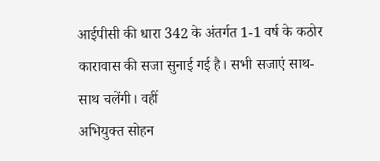आईपीसी की धारा 342 के अंतर्गत 1-1 वर्ष के कठोर कारावास की सजा सुनाई गई है। सभी सजाएं साथ-साथ चलेंगी। वहीं
अभियुक्त सोहन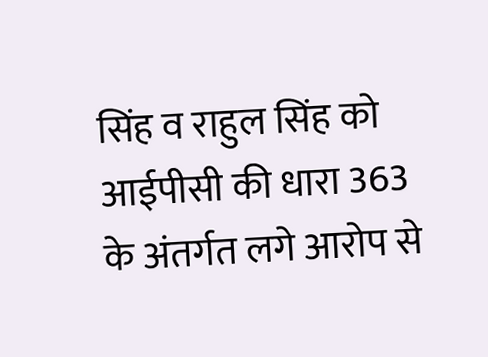सिंह व राहुल सिंह को आईपीसी की धारा 363 के अंतर्गत लगे आरोप से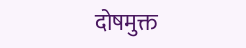दोषमुक्त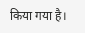किया गया है।